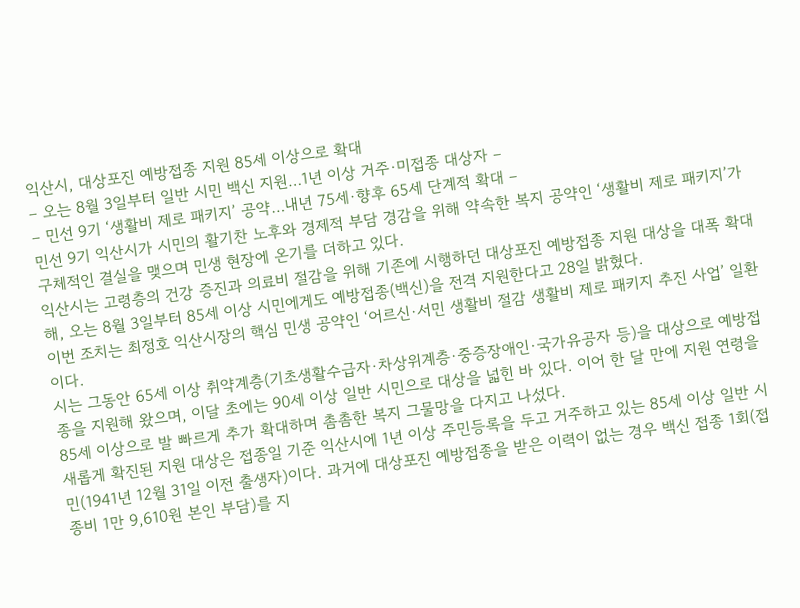익산시, 대상포진 예방접종 지원 85세 이상으로 확대
– 오는 8월 3일부터 일반 시민 백신 지원…1년 이상 거주·미접종 대상자 –
– 민선 9기 ‘생활비 제로 패키지’ 공약…내년 75세·향후 65세 단계적 확대 –
민선 9기 익산시가 시민의 활기찬 노후와 경제적 부담 경감을 위해 약속한 복지 공약인 ‘생활비 제로 패키지’가 구체적인 결실을 맺으며 민생 현장에 온기를 더하고 있다.
익산시는 고령층의 건강 증진과 의료비 절감을 위해 기존에 시행하던 대상포진 예방접종 지원 대상을 대폭 확대해, 오는 8월 3일부터 85세 이상 시민에게도 예방접종(백신)을 전격 지원한다고 28일 밝혔다.
이번 조치는 최정호 익산시장의 핵심 민생 공약인 ‘어르신·서민 생활비 절감 생활비 제로 패키지 추진 사업’ 일환이다.
시는 그동안 65세 이상 취약계층(기초생활수급자·차상위계층·중증장애인·국가유공자 등)을 대상으로 예방접종을 지원해 왔으며, 이달 초에는 90세 이상 일반 시민으로 대상을 넓힌 바 있다. 이어 한 달 만에 지원 연령을 85세 이상으로 발 빠르게 추가 확대하며 촘촘한 복지 그물망을 다지고 나섰다.
새롭게 확진된 지원 대상은 접종일 기준 익산시에 1년 이상 주민등록을 두고 거주하고 있는 85세 이상 일반 시민(1941년 12월 31일 이전 출생자)이다. 과거에 대상포진 예방접종을 받은 이력이 없는 경우 백신 접종 1회(접종비 1만 9,610원 본인 부담)를 지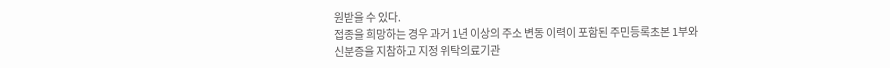원받을 수 있다.
접종을 희망하는 경우 과거 1년 이상의 주소 변동 이력이 포함된 주민등록초본 1부와 신분증을 지참하고 지정 위탁의료기관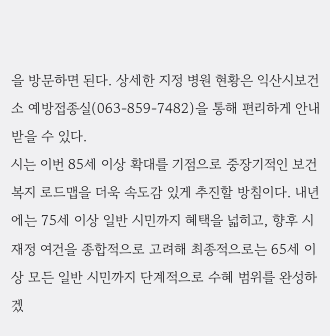을 방문하면 된다. 상세한 지정 병원 현황은 익산시보건소 예방접종실(063-859-7482)을 통해 편리하게 안내받을 수 있다.
시는 이번 85세 이상 확대를 기점으로 중장기적인 보건 복지 로드맵을 더욱 속도감 있게 추진할 방침이다. 내년에는 75세 이상 일반 시민까지 혜택을 넓히고, 향후 시 재정 여건을 종합적으로 고려해 최종적으로는 65세 이상 모든 일반 시민까지 단계적으로 수혜 범위를 완성하겠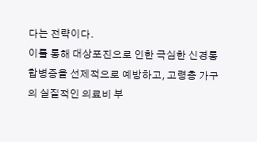다는 전략이다.
이를 통해 대상포진으로 인한 극심한 신경통 합병증을 선제적으로 예방하고, 고령층 가구의 실질적인 의료비 부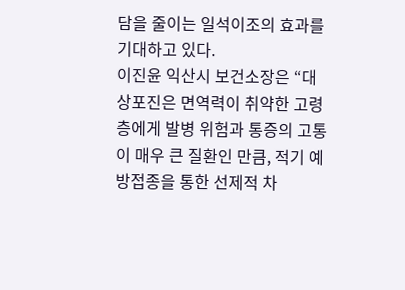담을 줄이는 일석이조의 효과를 기대하고 있다.
이진윤 익산시 보건소장은 “대상포진은 면역력이 취약한 고령층에게 발병 위험과 통증의 고통이 매우 큰 질환인 만큼, 적기 예방접종을 통한 선제적 차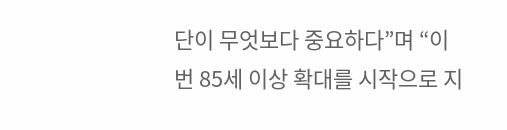단이 무엇보다 중요하다”며 “이번 85세 이상 확대를 시작으로 지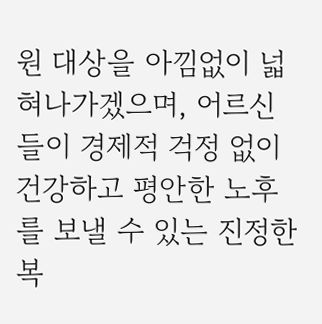원 대상을 아낌없이 넓혀나가겠으며, 어르신들이 경제적 걱정 없이 건강하고 평안한 노후를 보낼 수 있는 진정한 복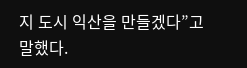지 도시 익산을 만들겠다”고 말했다.